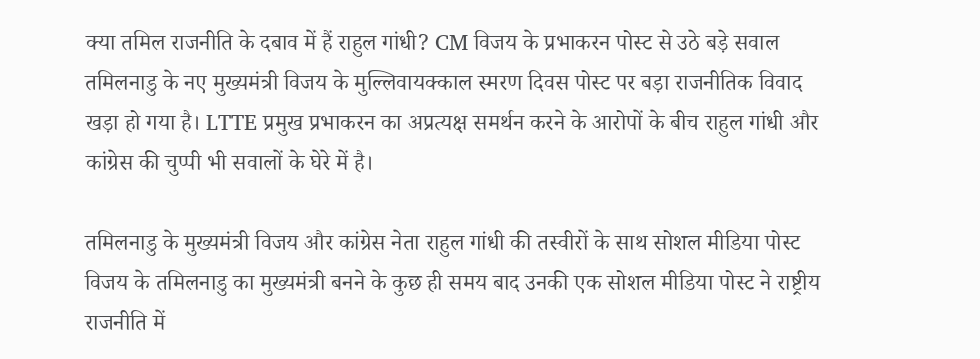क्या तमिल राजनीति के दबाव में हैं राहुल गांधी? CM विजय के प्रभाकरन पोस्ट से उठे बड़े सवाल
तमिलनाडु के नए मुख्यमंत्री विजय के मुल्लिवायक्काल स्मरण दिवस पोस्ट पर बड़ा राजनीतिक विवाद खड़ा हो गया है। LTTE प्रमुख प्रभाकरन का अप्रत्यक्ष समर्थन करने के आरोपों के बीच राहुल गांधी और कांग्रेस की चुप्पी भी सवालों के घेरे में है।

तमिलनाडु के मुख्यमंत्री विजय और कांग्रेस नेता राहुल गांधी की तस्वीरों के साथ सोशल मीडिया पोस्ट
विजय के तमिलनाडु का मुख्यमंत्री बनने के कुछ ही समय बाद उनकी एक सोशल मीडिया पोस्ट ने राष्ट्रीय राजनीति में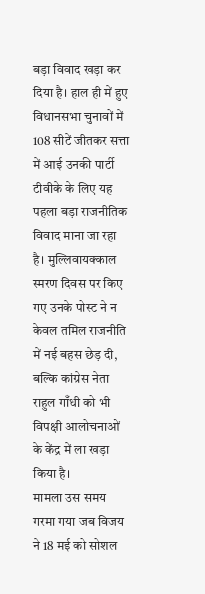बड़ा विवाद खड़ा कर दिया है। हाल ही में हुए विधानसभा चुनावों में 108 सीटें जीतकर सत्ता में आई उनकी पार्टी टीवीके के लिए यह पहला बड़ा राजनीतिक विवाद माना जा रहा है। मुल्लिवायक्काल स्मरण दिवस पर किए गए उनके पोस्ट ने न केवल तमिल राजनीति में नई बहस छेड़ दी, बल्कि कांग्रेस नेता राहुल गाँधी को भी विपक्षी आलोचनाओं के केंद्र में ला खड़ा किया है।
मामला उस समय गरमा गया जब विजय ने 18 मई को सोशल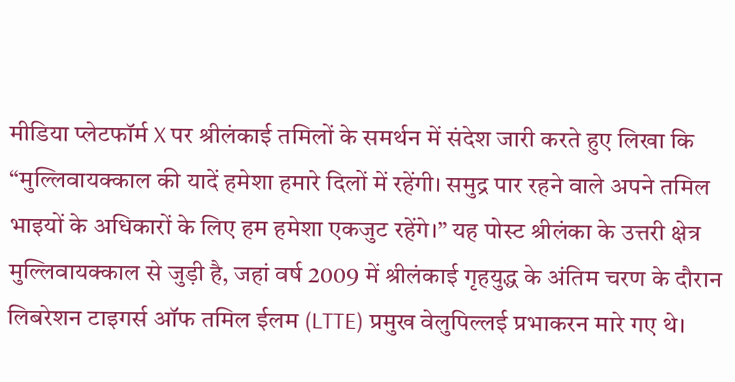मीडिया प्लेटफॉर्म X पर श्रीलंकाई तमिलों के समर्थन में संदेश जारी करते हुए लिखा कि “मुल्लिवायक्काल की यादें हमेशा हमारे दिलों में रहेंगी। समुद्र पार रहने वाले अपने तमिल भाइयों के अधिकारों के लिए हम हमेशा एकजुट रहेंगे।” यह पोस्ट श्रीलंका के उत्तरी क्षेत्र मुल्लिवायक्काल से जुड़ी है, जहां वर्ष 2009 में श्रीलंकाई गृहयुद्ध के अंतिम चरण के दौरान लिबरेशन टाइगर्स ऑफ तमिल ईलम (LTTE) प्रमुख वेलुपिल्लई प्रभाकरन मारे गए थे।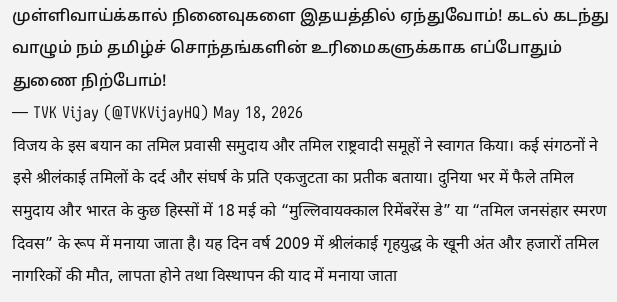முள்ளிவாய்க்கால் நினைவுகளை இதயத்தில் ஏந்துவோம்! கடல் கடந்து வாழும் நம் தமிழ்ச் சொந்தங்களின் உரிமைகளுக்காக எப்போதும் துணை நிற்போம்!
— TVK Vijay (@TVKVijayHQ) May 18, 2026
विजय के इस बयान का तमिल प्रवासी समुदाय और तमिल राष्ट्रवादी समूहों ने स्वागत किया। कई संगठनों ने इसे श्रीलंकाई तमिलों के दर्द और संघर्ष के प्रति एकजुटता का प्रतीक बताया। दुनिया भर में फैले तमिल समुदाय और भारत के कुछ हिस्सों में 18 मई को “मुल्लिवायक्काल रिमेंबरेंस डे” या “तमिल जनसंहार स्मरण दिवस” के रूप में मनाया जाता है। यह दिन वर्ष 2009 में श्रीलंकाई गृहयुद्ध के खूनी अंत और हजारों तमिल नागरिकों की मौत, लापता होने तथा विस्थापन की याद में मनाया जाता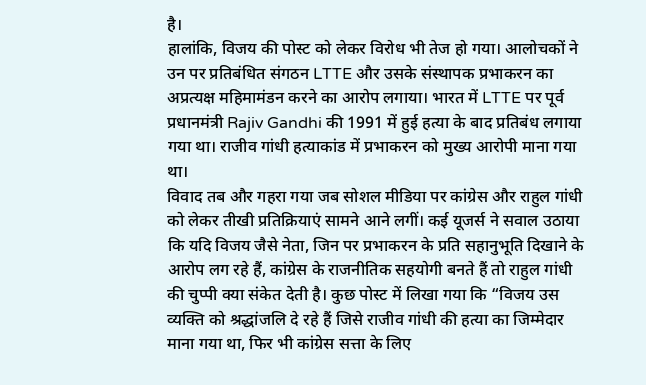है।
हालांकि, विजय की पोस्ट को लेकर विरोध भी तेज हो गया। आलोचकों ने उन पर प्रतिबंधित संगठन LTTE और उसके संस्थापक प्रभाकरन का अप्रत्यक्ष महिमामंडन करने का आरोप लगाया। भारत में LTTE पर पूर्व प्रधानमंत्री Rajiv Gandhi की 1991 में हुई हत्या के बाद प्रतिबंध लगाया गया था। राजीव गांधी हत्याकांड में प्रभाकरन को मुख्य आरोपी माना गया था।
विवाद तब और गहरा गया जब सोशल मीडिया पर कांग्रेस और राहुल गांधी को लेकर तीखी प्रतिक्रियाएं सामने आने लगीं। कई यूजर्स ने सवाल उठाया कि यदि विजय जैसे नेता, जिन पर प्रभाकरन के प्रति सहानुभूति दिखाने के आरोप लग रहे हैं, कांग्रेस के राजनीतिक सहयोगी बनते हैं तो राहुल गांधी की चुप्पी क्या संकेत देती है। कुछ पोस्ट में लिखा गया कि “विजय उस व्यक्ति को श्रद्धांजलि दे रहे हैं जिसे राजीव गांधी की हत्या का जिम्मेदार माना गया था, फिर भी कांग्रेस सत्ता के लिए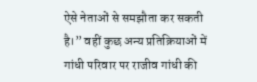ऐसे नेताओं से समझौता कर सकती है।” वहीं कुछ अन्य प्रतिक्रियाओं में गांधी परिवार पर राजीव गांधी की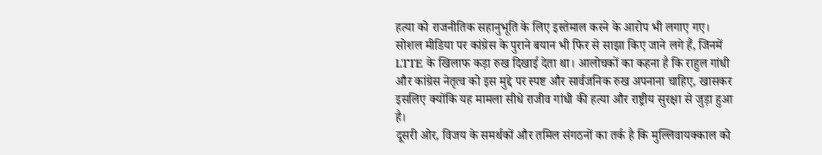हत्या को राजनीतिक सहानुभूति के लिए इस्तेमाल करने के आरोप भी लगाए गए।
सोशल मीडिया पर कांग्रेस के पुराने बयान भी फिर से साझा किए जाने लगे हैं, जिनमें LTTE के खिलाफ कड़ा रुख दिखाई देता था। आलोचकों का कहना है कि राहुल गांधी और कांग्रेस नेतृत्व को इस मुद्दे पर स्पष्ट और सार्वजनिक रुख अपनाना चाहिए, खासकर इसलिए क्योंकि यह मामला सीधे राजीव गांधी की हत्या और राष्ट्रीय सुरक्षा से जुड़ा हुआ है।
दूसरी ओर, विजय के समर्थकों और तमिल संगठनों का तर्क है कि मुल्लिवायक्काल को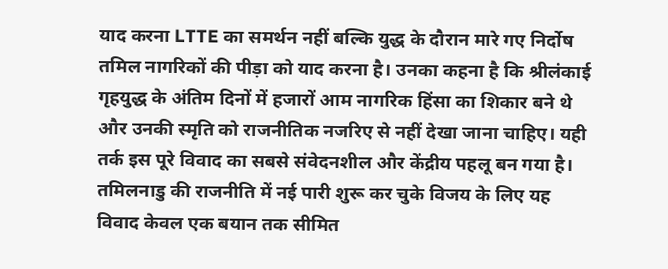याद करना LTTE का समर्थन नहीं बल्कि युद्ध के दौरान मारे गए निर्दोष तमिल नागरिकों की पीड़ा को याद करना है। उनका कहना है कि श्रीलंकाई गृहयुद्ध के अंतिम दिनों में हजारों आम नागरिक हिंसा का शिकार बने थे और उनकी स्मृति को राजनीतिक नजरिए से नहीं देखा जाना चाहिए। यही तर्क इस पूरे विवाद का सबसे संवेदनशील और केंद्रीय पहलू बन गया है।
तमिलनाडु की राजनीति में नई पारी शुरू कर चुके विजय के लिए यह विवाद केवल एक बयान तक सीमित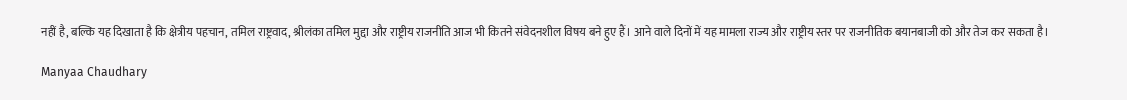नहीं है, बल्कि यह दिखाता है कि क्षेत्रीय पहचान, तमिल राष्ट्रवाद, श्रीलंका तमिल मुद्दा और राष्ट्रीय राजनीति आज भी कितने संवेदनशील विषय बने हुए हैं। आने वाले दिनों में यह मामला राज्य और राष्ट्रीय स्तर पर राजनीतिक बयानबाजी को और तेज कर सकता है।

Manyaa Chaudhary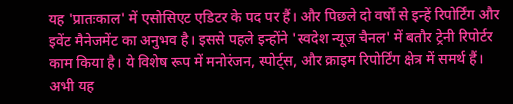यह 'प्रातःकाल' में एसोसिएट एडिटर के पद पर हैं। और पिछले दो वर्षों से इन्हें रिपोर्टिंग और इवेंट मैनेजमेंट का अनुभव है। इससे पहले इन्होंने 'स्वदेश न्यूज़ चैनल' में बतौर ट्रेनी रिपोर्टर काम किया है। ये विशेष रूप में मनोरंजन, स्पोर्ट्स, और क्राइम रिपोर्टिंग क्षेत्र में समर्थ हैं। अभी यह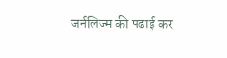जर्नलिज्म की पढाई कर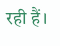रही हैं।